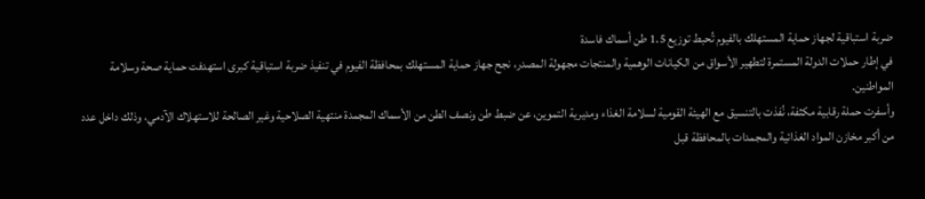ضربة استباقية لجهاز حماية المستهلك بالفيوم تُحبط توزيع 1.5 طن أسماك فاسدة
في إطار حملات الدولة المستمرة لتطهير الأسواق من الكيانات الوهمية والمنتجات مجهولة المصدر، نجح جهاز حماية المستهلك بمحافظة الفيوم في تنفيذ ضربة استباقية كبرى استهدفت حماية صحة وسلامة المواطنين.
وأسفرت حملة رقابية مكثفة، نُفذت بالتنسيق مع الهيئة القومية لسلامة الغذاء ومديرية التموين، عن ضبط طن ونصف الطن من الأسماك المجمدة منتهية الصلاحية وغير الصالحة للاستهلاك الآدمي، وذلك داخل عدد من أكبر مخازن المواد الغذائية والمجمدات بالمحافظة قبل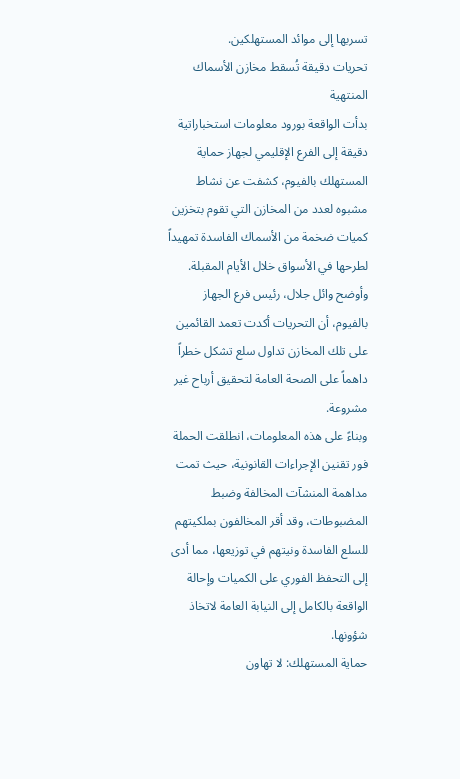تسربها إلى موائد المستهلكين.
تحريات دقيقة تُسقط مخازن الأسماك المنتهية
بدأت الواقعة بورود معلومات استخباراتية دقيقة إلى الفرع الإقليمي لجهاز حماية المستهلك بالفيوم، كشفت عن نشاط مشبوه لعدد من المخازن التي تقوم بتخزين كميات ضخمة من الأسماك الفاسدة تمهيداً لطرحها في الأسواق خلال الأيام المقبلة.
وأوضح وائل جلال، رئيس فرع الجهاز بالفيوم، أن التحريات أكدت تعمد القائمين على تلك المخازن تداول سلع تشكل خطراً داهماً على الصحة العامة لتحقيق أرباح غير مشروعة.
وبناءً على هذه المعلومات، انطلقت الحملة فور تقنين الإجراءات القانونية، حيث تمت مداهمة المنشآت المخالفة وضبط المضبوطات، وقد أقر المخالفون بملكيتهم للسلع الفاسدة ونيتهم في توزيعها، مما أدى إلى التحفظ الفوري على الكميات وإحالة الواقعة بالكامل إلى النيابة العامة لاتخاذ شؤونها.
حماية المستهلك: لا تهاون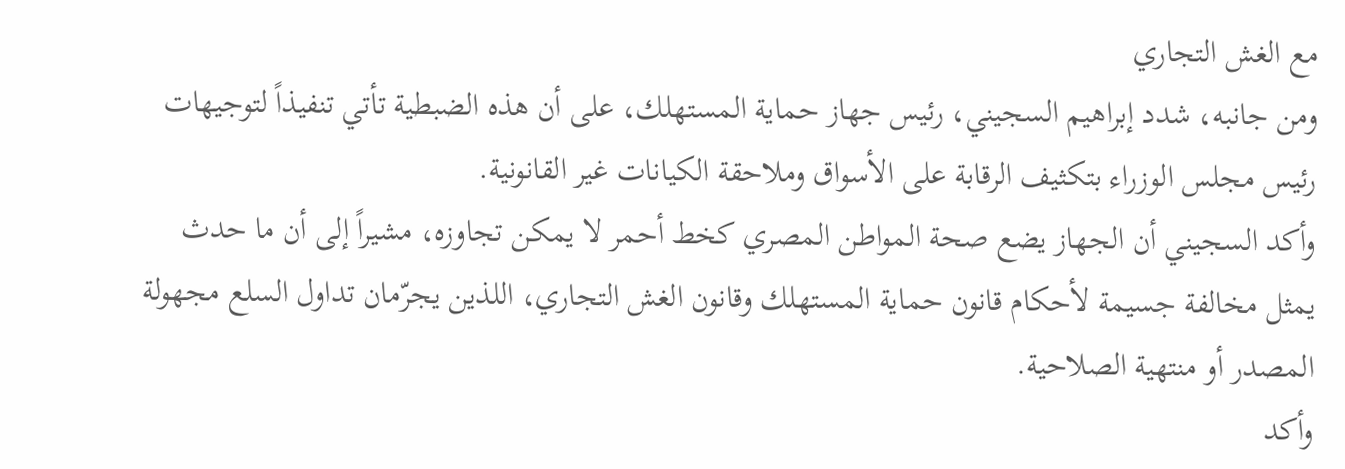مع الغش التجاري
ومن جانبه، شدد إبراهيم السجيني، رئيس جهاز حماية المستهلك، على أن هذه الضبطية تأتي تنفيذاً لتوجيهات رئيس مجلس الوزراء بتكثيف الرقابة على الأسواق وملاحقة الكيانات غير القانونية.
وأكد السجيني أن الجهاز يضع صحة المواطن المصري كخط أحمر لا يمكن تجاوزه، مشيراً إلى أن ما حدث يمثل مخالفة جسيمة لأحكام قانون حماية المستهلك وقانون الغش التجاري، اللذين يجرّمان تداول السلع مجهولة المصدر أو منتهية الصلاحية.
وأكد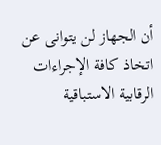أن الجهاز لن يتوانى عن اتخاذ كافة الإجراءات الرقابية الاستباقية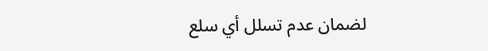لضمان عدم تسلل أي سلع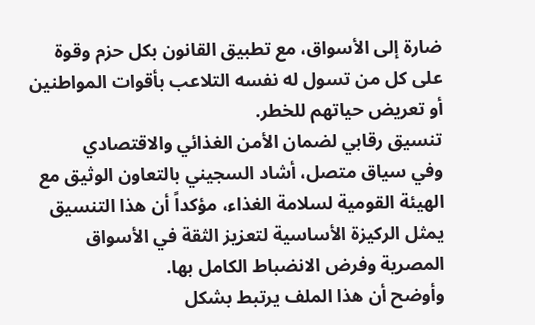ضارة إلى الأسواق، مع تطبيق القانون بكل حزم وقوة على كل من تسول له نفسه التلاعب بأقوات المواطنين أو تعريض حياتهم للخطر.
تنسيق رقابي لضمان الأمن الغذائي والاقتصادي
وفي سياق متصل، أشاد السجيني بالتعاون الوثيق مع الهيئة القومية لسلامة الغذاء، مؤكداً أن هذا التنسيق يمثل الركيزة الأساسية لتعزيز الثقة في الأسواق المصرية وفرض الانضباط الكامل بها.
وأوضح أن هذا الملف يرتبط بشكل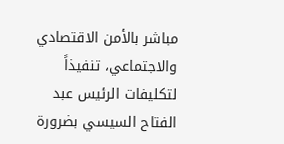مباشر بالأمن الاقتصادي والاجتماعي، تنفيذاً لتكليفات الرئيس عبد الفتاح السيسي بضرورة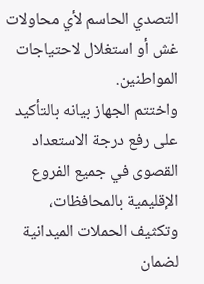التصدي الحاسم لأي محاولات غش أو استغلال لاحتياجات المواطنين.
واختتم الجهاز بيانه بالتأكيد على رفع درجة الاستعداد القصوى في جميع الفروع الإقليمية بالمحافظات، وتكثيف الحملات الميدانية لضمان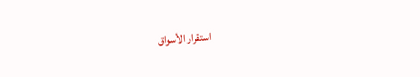استقرار الأسواق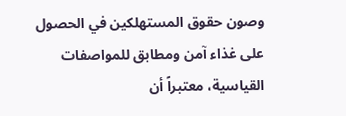وصون حقوق المستهلكين في الحصول على غذاء آمن ومطابق للمواصفات القياسية، معتبراً أن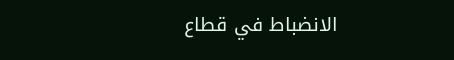الانضباط في قطاع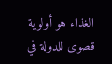الغذاء هو أولوية قصوى للدولة في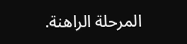المرحلة الراهنة.